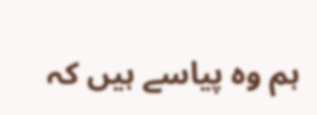ہم وہ پیاسے ہیں کہ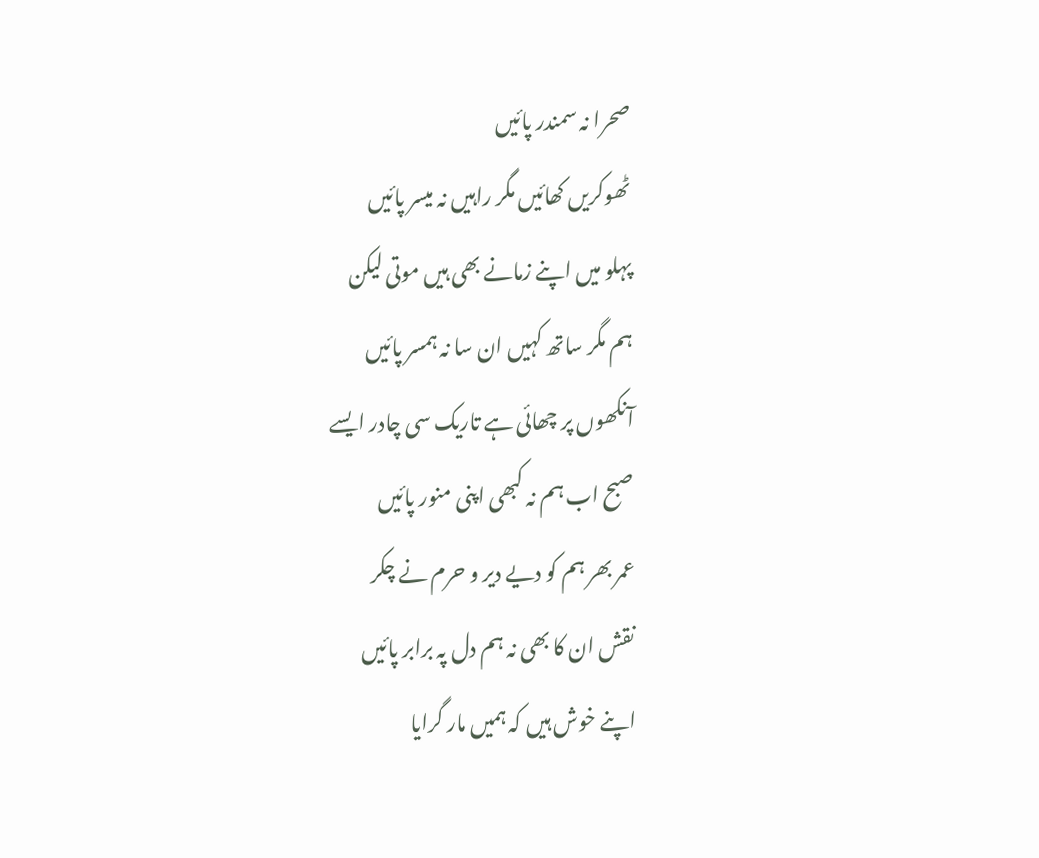صحرا نہ سمندر پائیں
ٹھوکریں کھائیں مگر راہیں نہ میسر پائیں
پہلو میں اپنے زمانے بھی ہیں موتی لیکن
ہم مگر ساتھ کہیں ان سا نہ ہمسر پائیں
آنکھوں پر چھائی ہے تاریک سی چادر ایسے
صبح اب ہم نہ کبھی اپنی منور پائیں
عمر بھر ہم کو دیے دیر و حرم نے چکر
نقش ان کا بھی نہ ہم دل پہ برابر پائیں
اپنے خوش ہیں کہ ہمیں مار گرایا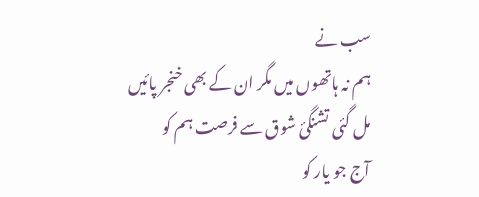سب نے
ہم نہ ہاتھوں میں مگر ان کے بھی خنجر پائیں
مل گئی تشنگیٔ شوق سے فرصت ہم کو
آج جو یار کو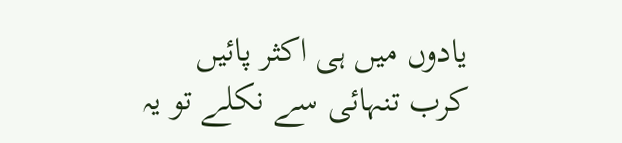یادوں میں ہی اکثر پائیں
کرب تنہائی سے نکلے تو یہ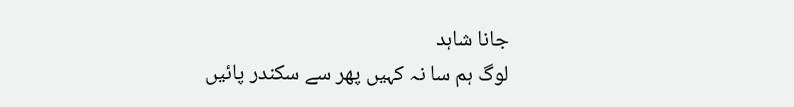جانا شاہد
لوگ ہم سا نہ کہیں پھر سے سکندر پائیں